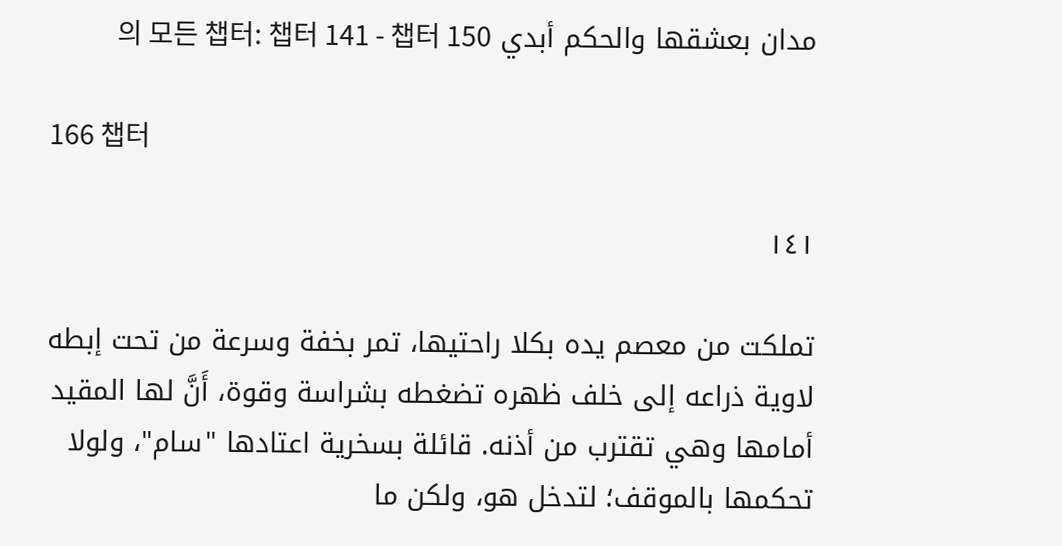مدان بعشقها والحكم أبدي 의 모든 챕터: 챕터 141 - 챕터 150

166 챕터

١٤١

تملكت من معصم يده بكلا راحتيها، تمر بخفة وسرعة من تحت إبطه لاوية ذراعه إلى خلف ظهره تضغطه بشراسة وقوة، أَنَّ لها المقيد أمامها وهي تقترب من أذنه. قائلة بسخرية اعتادها "سام"، ولولا تحكمها بالموقف؛ لتدخل هو، ولكن ما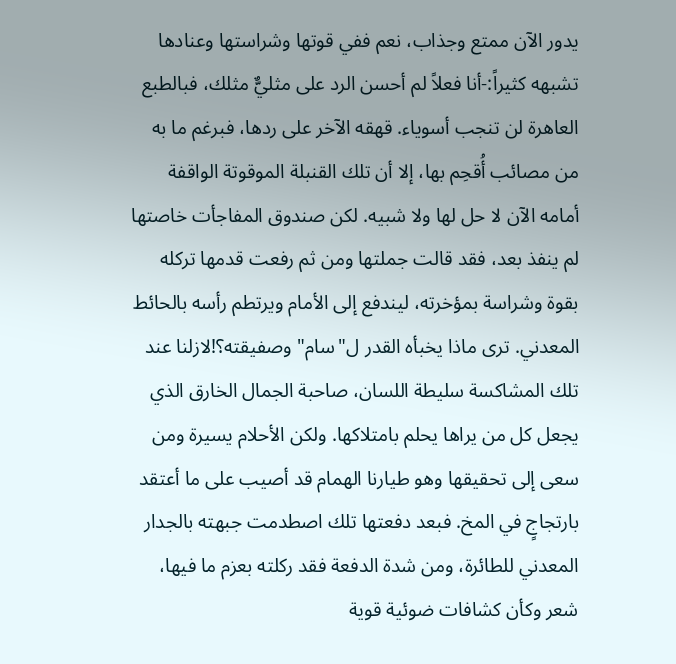يدور الآن ممتع وجذاب، نعم ففي قوتها وشراستها وعنادها تشبهه كثيراً:-أنا فعلاً لم أحسن الرد على مثليٌّ مثلك، فبالطبع العاهرة لن تنجب أسوياء. قهقه الآخر على ردها، فبرغم ما به من مصائب أُقحِم بها، إلا أن تلك القنبلة الموقوتة الواقفة أمامه الآن لا حل لها ولا شبيه. لكن صندوق المفاجأت خاصتها لم ينفذ بعد، فقد قالت جملتها ومن ثم رفعت قدمها تركله بقوة وشراسة بمؤخرته، ليندفع إلى الأمام ويرتطم رأسه بالحائط المعدني. ترى ماذا يخبأه القدر ل"سام" وصفيقته؟!لازلنا عند تلك المشاكسة سليطة اللسان، صاحبة الجمال الخارق الذي يجعل كل من يراها يحلم بامتلاكها. ولكن الأحلام يسيرة ومن سعى إلى تحقيقها وهو طيارنا الهمام قد أصيب على ما أعتقد بارتجاجٍ في المخ. فبعد دفعتها تلك اصطدمت جبهته بالجدار المعدني للطائرة، ومن شدة الدفعة فقد ركلته بعزم ما فيها، شعر وكأن كشافات ضوئية قوية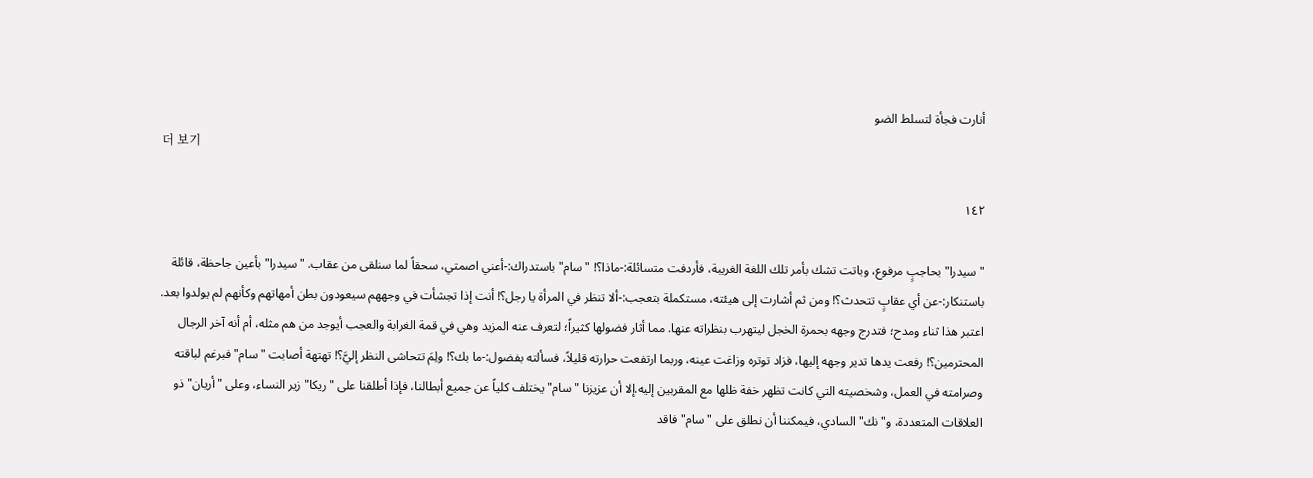أنارت فجأة لتسلط الضو
더 보기

١٤٢

"سيدرا" بحاجبٍ مرفوع، وباتت تشك بأمر تلك اللغة الغريبة، فأردفت متسائلة:-ماذا؟! "سام" باستدراك:-أعني اصمتي، سحقاً لما سنلقى من عقاب. "سيدرا" بأعين جاحظة، قائلة باستنكار:-عن أي عقابٍ تتحدث؟! ومن ثم أشارت إلى هيئته، مستكملة بتعجب:-ألا تنظر في المرأة يا رجل؟! أنت إذا تجشأت في وجههم سيعودون بطن أمهاتهم وكأنهم لم يولدوا بعد. اعتبر هذا ثناء ومدح؛ فتدرج وجهه بحمرة الخجل ليتهرب بنظراته عنها. مما أثار فضولها كثيراً؛ لتعرف عنه المزيد وهي في قمة الغرابة والعجب أيوجد من هم مثله، أم أنه آخر الرجال المحترمين؟! رفعت يدها تدير وجهه إليها، فزاد توتره وزاغت عينه، وربما ارتفعت حرارته قليلاً، فسألته بفضول:-ما بك؟! ولِمَ تتحاشى النظر إليَّ؟! تهتهة أصابت "سام" فبرغم لباقته وصرامته في العمل، وشخصيته التي كانت تظهر خفة ظلها مع المقربين إليه.إلا أن عزيزنا "سام" يختلف كلياً عن جميع أبطالنا، فإذا أطلقنا على "ريكا" زير النساء، وعلى "أريان" ذو العلاقات المتعددة، و"نك" السادي، فيمكننا أن نطلق على "سام" فاقد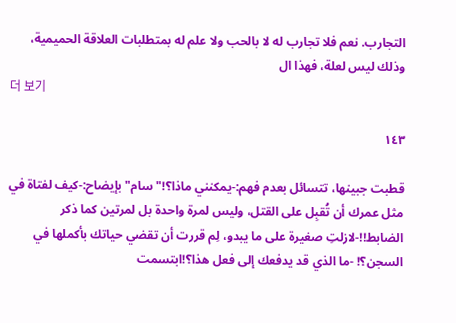التجارب. نعم فلا تجارب له لا بالحب ولا علم له بمتطلبات العلاقة الحميمية، وذلك ليس لعلة، فهذا ال
더 보기

١٤٣

قطبت جبينها، تتسائل بعدم فهم:-يمكنني ماذا؟!"سام" بإيضاح:-كيف لفتاة في مثل عمرك أن تُقبِل على القتل، وليس لمرة واحدة بل لمرتين كما ذكر الضابط!!-لازلتِ صغيرة على ما يبدو، لِم قررت أن تقضي حياتك بأكملها في السجن؟! -ما الذي قد يدفعك إلى فعل هذا؟!ابتسمت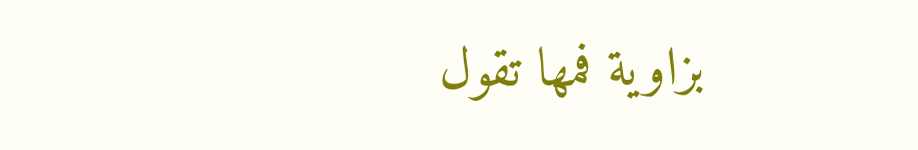بزاوية فمها تقول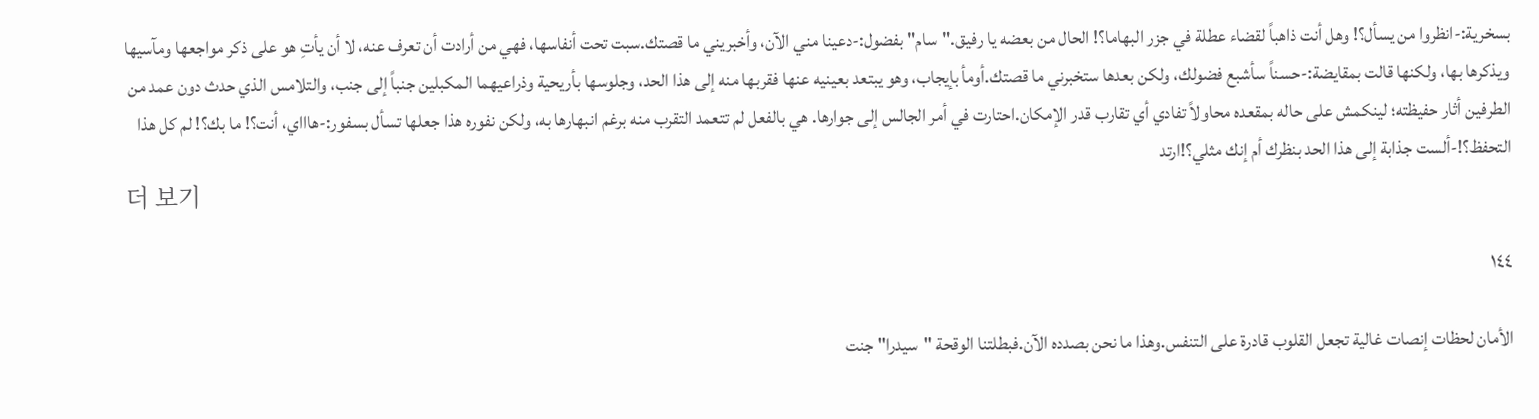بسخرية:-انظروا من يسأل؟! وهل أنت ذاهباً لقضاء عطلة في جزر البهاما؟! الحال من بعضه يا رفيق."سام" بفضول:-دعينا مني الآن، وأخبريني ما قصتك.سبت تحت أنفاسها، فهي من أرادت أن تعرف عنه، لا أن يأتِ هو على ذكر مواجعها ومآسيها ويذكرها بها، ولكنها قالت بمقايضة:-حسناً سأشبع فضولك، ولكن بعدها ستخبرني ما قصتك.أومأ بإيجاب، وهو يبتعد بعينيه عنها فقربها منه إلى هذا الحد، وجلوسها بأريحية وذراعيهما المكبلين جنباً إلى جنب، والتلامس الذي حدث دون عمد من الطرفين أثار حفيظته؛ لينكمش على حاله بمقعده محاولاً تفادي أي تقارب قدر الإمكان.احتارت في أمر الجالس إلى جوارها. هي بالفعل لم تتعمد التقرب منه برغم انبهارها به، ولكن نفوره هذا جعلها تسأل بسفور:-هاااي، أنت؟! ما بك؟! لم كل هذا التحفظ؟!-ألست جذابة إلى هذا الحد بنظرك أم إنك مثلي؟!ارتد
더 보기

١٤٤

الأمان لحظات إنصات غالية تجعل القلوب قادرة على التنفس.وهذا ما نحن بصدده الآن.فبطلتنا الوقحة "سيدرا" جنت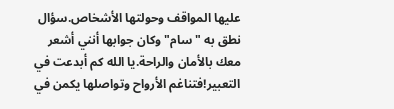عليها المواقف وحولتها الأشخاص.سؤال نطق به "سام" وكان جوابها أنني أشعر معك بالأمان والراحة.يا الله كم أبدعت في التعبير!فتناغم الأرواح وتواصلها يكمن في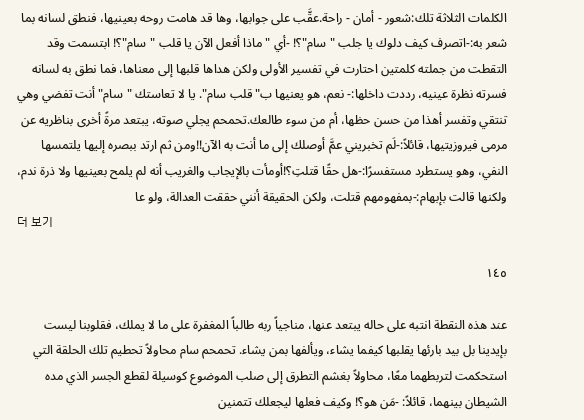الكلمات الثلاثة تلك:شعور - أمان - راحة.عقَّب على جوابها، وها قد هامت روحه بعينيها، فنطق لسانه بما شعر به:-اتصرف كيف دلوك يا جلب "سام"؟! -أي "ماذا أفعل الآن يا قلب "سام"؟! ابتسمت وقد التقطت من جملته كلمتين احتارت في تفسير الأولى ولكن هداها قلبها إلى معناها، فما نطق به لسانه فسرته نظرة عينيه، رددت داخلها:- نعم، هو يعنيها ب"قلب سام". يا لا تعاستك "سام" أنت تفضي وهي تنتقي وتفسر أهذا من حسن حظها، أم من سوء طالعك.تحمحم يجلي صوته، يبتعد مرةً أخرى بناظريه عن مرمى فيروزيتيها، قائلاً:-لَم تخبريني عمَّ أوصلك إلى ما أنت به الآن!!ومن ثم ارتد ببصره إليها يلتمسها النفي، وهو يستطرد مستفسرًا:-هل حقًا قتلتِ؟!أومأت بالإيجاب والغريب أنه لم يلمح بعينيها ولا ذرة ندم، ولكنها قالت بإبهام:-بمفهومهم قتلت، ولكن الحقيقة أنني حققت العدالة، ولو عا
더 보기

١٤٥

عند هذه النقطة انتبه على حاله يبتعد عنها، مناجياً ربه طالباً المغفرة على ما لا يملك، فقلوبنا ليست بإيدينا بل بيد بارئها يقلبها كيفما يشاء، ويألفها بمن يشاء. تحمحم سام محاولاً تحطيم تلك الحلقة التي استحكمت لتربطهما معًا، محاولاً بغشم التطرق إلى صلب الموضوع كوسيلة لقطع الجسر الذي مده الشيطان بينهما، قائلاً: -مَن هو؟! وكيف فعلها ليجعلك تتمنين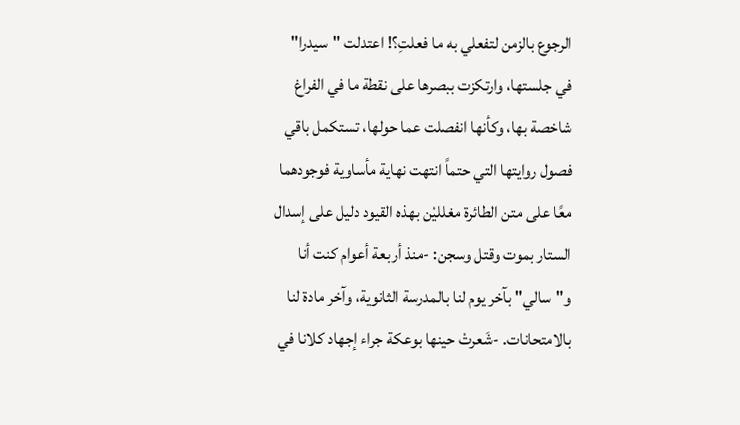الرجوع بالزمن لتفعلي به ما فعلتِ؟! اعتدلت "سيدرا" في جلستها، وارتكزت ببصرها على نقطة ما في الفراغ شاخصة بها، وكأنها انفصلت عما حولها، تستكمل باقي فصول روايتها التي حتماً انتهت نهاية مأساوية فوجودهما معًا على متن الطائرة مغلليْن بهذه القيود دليل على إسدال الستار بموت وقتل وسجن: -منذ أربعة أعوام كنت أنا و"سالي" بآخر يوم لنا بالمدرسة الثانوية، وآخر مادة لنا بالامتحانات. -شَعرتْ حينها بوعكة جراء إجهاد كلانا في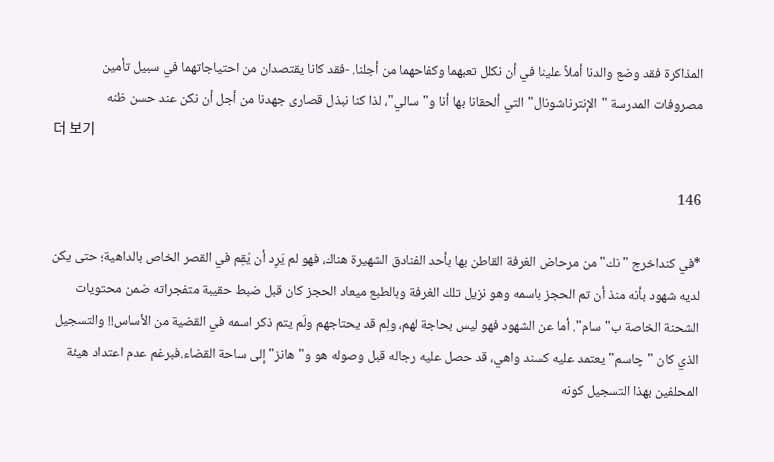المذاكرة فقد وضع والدنا أملاً علينا في أن نكلل تعبهما وكفاحهما من أجلنا. -فقد كانا يقتصدان من احتياجاتهما في سبيل تأمين مصروفات المدرسة "الإنترناشونال" التي ألحقانا بها أنا و"سالي"، لذا كنا نبذل قصارى جهدنا من أجل أن نكن عند حسن ظنه
더 보기

146

*في كنداخرج "نك" من مرحاض الغرفة القاطن بها بأحد الفنادق الشهيرة هناك، فهو لم يَرِد أن يُقِم في القصر الخاص بالداهية؛ حتى يكن لديه شهود بأنه منذ أن تم الحجز باسمه وهو نزيل تلك الغرفة وبالطبع ميعاد الحجز كان قبل ضبط حقيبة متفجراته ضمن محتويات الشحنة الخاصة ب"سام". أما عن الشهود فهو ليس بحاجة لهم، ولِم قد يحتاجهم ولَم يتم ذكر اسمه في القضية من الأساس!! والتسجيل الذي كان "چاسم" يعتمد عليه كسند واهي، قد حصل عليه رجاله قبل وصوله هو و"هانز" إلى ساحة القضاء.فبرغم عدم اعتداد هيئة المحلفين بهذا التسجيل كونه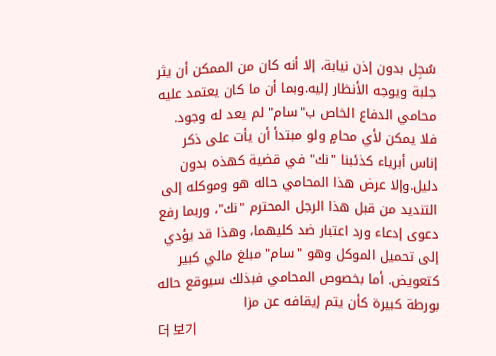سُجِل بدون إذن نيابة، إلا أنه كان من الممكن أن يثر جلبة ويوجه الأنظار إليه.وبما أن ما كان يعتمد عليه محامي الدفاع الخاص ب"سام" لم يعد له وجود. فلا يمكن لأي محامٍ ولو مبتدأ أن يأت على ذكر إناس أبرياء كذئبنا "نك" في قضية كهذه بدون دليل.وإلا عرض هذا المحامي حاله هو وموكله إلى التنديد من قبل هذا الرجل المحترم "نك"، وربما رفع دعوى إدعاء ورد اعتبار ضد كليهما، وهذا قد يؤدي إلى تحميل الموكل وهو "سام" مبلغ مالي كبير كتعويض. أما بخصوص المحامي فبذلك سيوقع حاله بورطة كبيرة كأن يتم إيقافه عن مزا
더 보기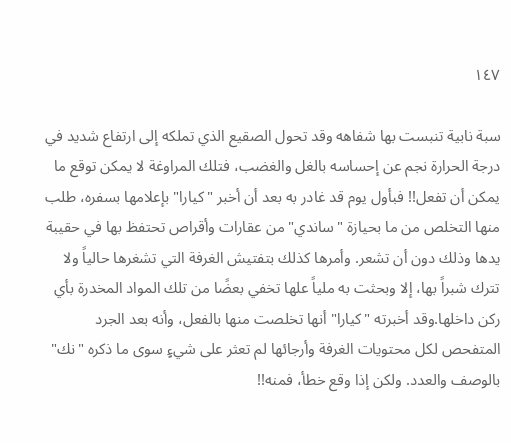١٤٧

سبة نابية تنبست بها شفاهه وقد تحول الصقيع الذي تملكه إلى ارتفاع شديد في درجة الحرارة نجم عن إحساسه بالغل والغضب، فتلك المراوغة لا يمكن توقع ما يمكن أن تفعل!! فبأول يوم قد غادر به بعد أن أخبر "كيارا" بإعلامها بسفره، طلب منها التخلص من ما بحيازة "ساندي" من عقارات وأقراص تحتفظ بها في حقيبة يدها وذلك دون أن تشعر. وأمرها كذلك بتفتيش الغرفة التي تشغرها حالياً ولا تترك شبراً بها، إلا وبحثت به ملياً علها تخفي بعضًا من تلك المواد المخدرة بأي ركن داخلها.وقد أخبرته "كيارا" أنها تخلصت منها بالفعل، وأنه بعد الجرد المتفحص لكل محتويات الغرفة وأرجائها لم تعثر على شيءٍ سوى ما ذكره "نك" بالوصف والعدد. ولكن إذا وقع خطأ، فمنه!!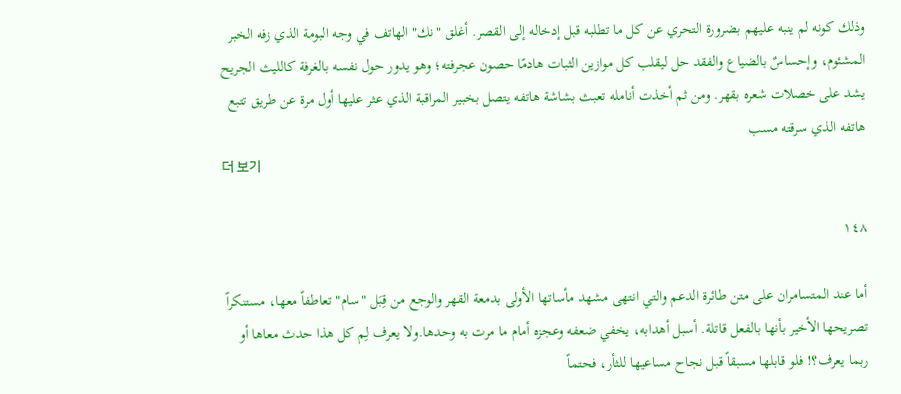وذلك كونه لم ينبه عليهم بضرورة التحري عن كل ما تطلبه قبل إدخاله إلى القصر. أغلق "نك" الهاتف في وجه البومة الذي زفه الخبر المشئوم، وإحساسٌ بالضياع والفقد حل ليقلب كل موازين الثبات هادمًا حصون عجرفته؛ وهو يدور حول نفسه بالغرفة كالليث الجريح يشد على خصلات شعره بقهر. ومن ثم أخذت أنامله تعبث بشاشة هاتفه يتصل بخبير المراقبة الذي عثر عليها أول مرة عن طريق تتبع هاتفه الذي سرقته مسب
더 보기

١٤٨

أما عند المتسامران على متن طائرة الدعم والتي انتهى مشهد مأساتها الأولى بدمعة القهر والوجع من قِبَل "سام" تعاطفاً معها، مستنكراً تصريحها الأخير بأنها بالفعل قاتلة. أسبل أهدابه، يخفي ضعفه وعجزه أمام ما مرت به وحدها.ولا يعرف لِم كل هذا حدث معاها أو ربما يعرف؟! فلو قابلها مسبقاً قبل نجاح مساعيها للثأر، فحتماً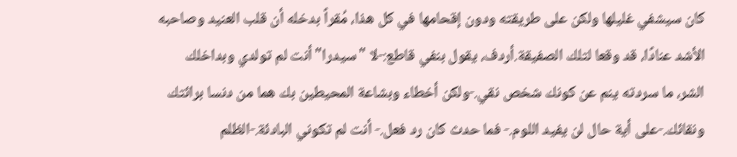كان سيشفي غليلها ولكن على طريقته ودون إقحامها في كل هذا، مُقراً بدخله أن قلب العنيد وصاحبه الأشد عنادًا، قد وقعا لتلك الصفيقة.أردف، يقول بنفي قاطع:-لا "سيدرا" أنت لم تولدي وبداخلك الشر، ما سردته ينم عن كونك شخص نقي.-ولكن أخطاء وبشاعة المحيطين بك هما من دنسا برائتك ونقائك.-على أية حال لن يفيد اللوم.- فما حدث كان رد فعل.- أنت لم تكوني البادئة.-الظلم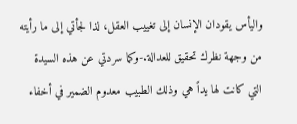واليأس يقودان الإنسان إلى تغييب العقل، لذا لجأتي إلى ما رأيته من وجهة نظرك تحقيق للعدالة.-وكما سردتي عن هذه السيدة التي كانت لها يداً هي وذلك الطبيب معدوم الضمير في أخفاء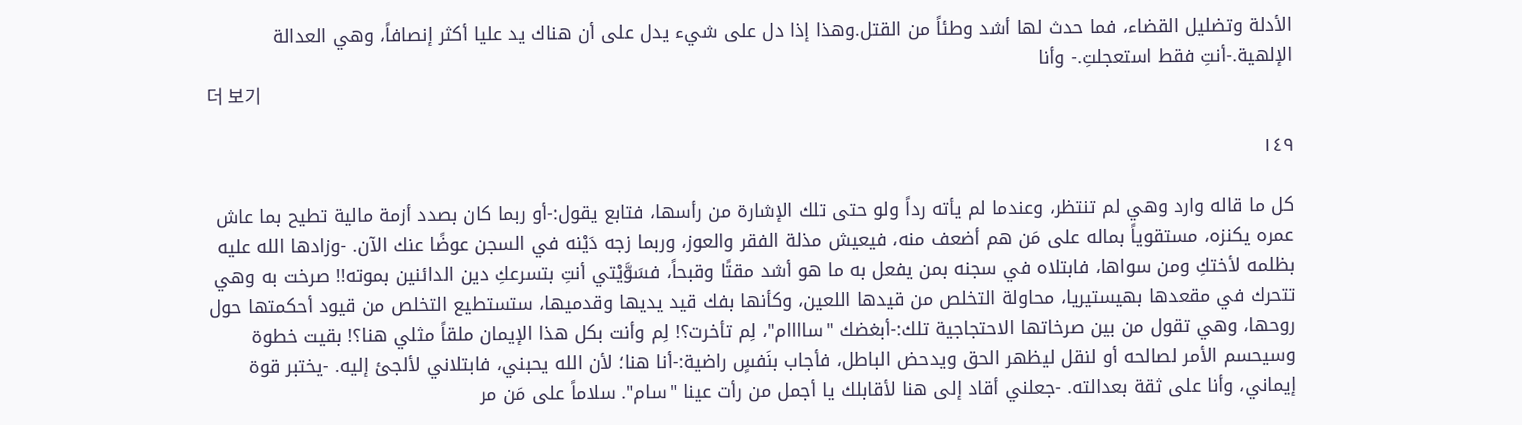الأدلة وتضليل القضاء، فما حدث لها أشد وطئاً من القتل.وهذا إذا دل على شيء يدل على أن هناك يد عليا أكثر إنصافاً، وهي العدالة الإلهية.-أنتِ فقط استعجلتِ.- وأنا
더 보기

١٤٩

كل ما قاله وارد وهي لم تنتظر، وعندما لم يأته رداً ولو حتى تلك الإشارة من رأسها، فتابع يقول:-أو ربما كان بصدد أزمة مالية تطيح بما عاش عمره يكنزه، مستقوياً بماله على مَن هم أضعف منه، فيعيش مذلة الفقر والعوز، وربما زجه دَيْنه في السجن عوضًا عنك الآن. -وزادها الله عليه بظلمه لأختكِ ومن سواها، فابتلاه في سجنه بمن يفعل به ما هو أشد مقتًا وقبحاً، فسَوَّيْتي أنتِ بتسرعكِ دين الدائنين بموته!! صرخت به وهي تتحرك في مقعدها بهيستيريا، محاولة التخلص من قيدها اللعين، وكأنها بفك قيد يديها وقدميها، ستستطيع التخلص من قيود أحكمتها حول روحها، وهي تقول من بين صرخاتها الاحتجاجية تلك:-أبغضك "ساااام"، لِم تأخرت؟! لِم وأنت بكل هذا الإيمان ملقاً مثلي هنا؟! بقيت خطوة وسيحسم الأمر لصالحه أو لنقل ليظهر الحق ويدحض الباطل، فأجاب بنَفسٍ راضية:-أنا هنا؛ لأن الله يحبني، فابتلاني لألجئ إليه. -يختبر قوة إيماني، وأنا على ثقة بعدالته. -جعلني أقاد إلى هنا لأقابلك يا أجمل من رأت عينا "سام". سلاماً على مَن مر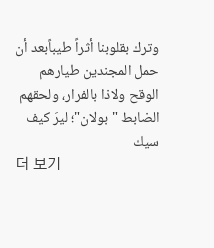وترك بقلوبنا أثراً طيباًبعد أن حمل المجندين طيارهم الوقح ولاذا بالفرار، ولحقهم الضابط "بولان"؛ ليرَ كيف سيك
더 보기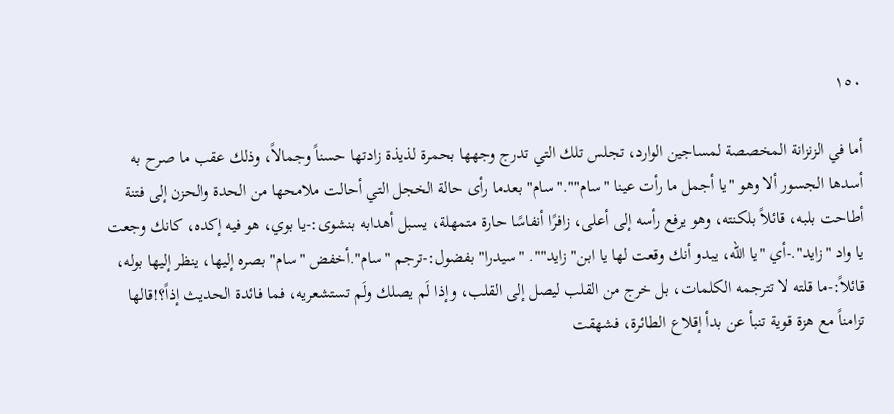١٥٠

أما في الزنزانة المخصصة لمساجين الوارد، تجلس تلك التي تدرج وجهها بحمرة لذيذة زادتها حسناً وجمالاً، وذلك عقب ما صرح به أسدها الجسور ألا وهو "يا أجمل ما رأت عينا "سام""."سام" بعدما رأى حالة الخجل التي أحالت ملامحها من الحدة والحزن إلى فتنة أطاحت بلبه، قائلاً بلكنته، وهو يرفع رأسه إلى أعلى، زافرًا أنفاسًا حارة متمهلة، يسبل أهدابه بنشوى:-يا بوي، هو فيه إكده، كانك وجعت يا واد "زايد".-أي "يا الله، يبدو أنك وقعت لها يا ابن" زايد"". "سيدرا" بفضول:-ترجم "سام".أخفض "سام" بصره إليها، ينظر إليها بوله، قائلاً:-ما قلته لا تترجمه الكلمات، بل خرج من القلب ليصل إلى القلب، وإذا لَم يصلك ولَم تستشعريه، فما فائدة الحديث إذاً؟!قالها تزامناً مع هزة قوية تنبأ عن بدأ إقلاع الطائرة، فشهقت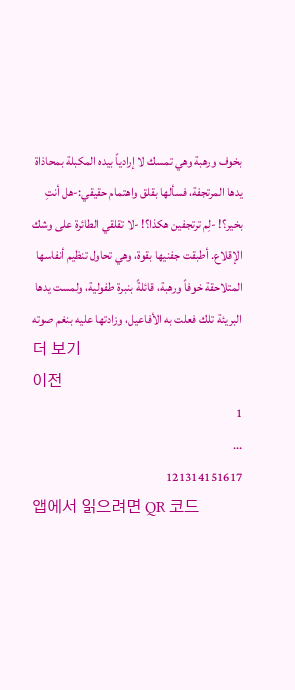بخوف ورهبة وهي تمسك لا إرادياً بيده المكبلة بمحاذاة يدها المرتجفة، فسألها بقلق واهتمام حقيقي:-هل أنتِ بخير؟! -لِم ترتجفين هكذا؟! -لا تقلقي الطائرة على وشك الإقلاع. أطبقت جفنيها بقوة، وهي تحاول تنظيم أنفاسها المتلاحقة خوفاً ورهبة، قائلةً بنبرة طفولية، ولمست يدها البريئة تلك فعلت به الأفاعيل، وزادتها عليه بنغم صوته
더 보기
이전
1
...
121314151617
앱에서 읽으려면 QR 코드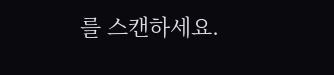를 스캔하세요.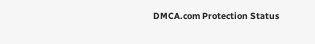DMCA.com Protection Status